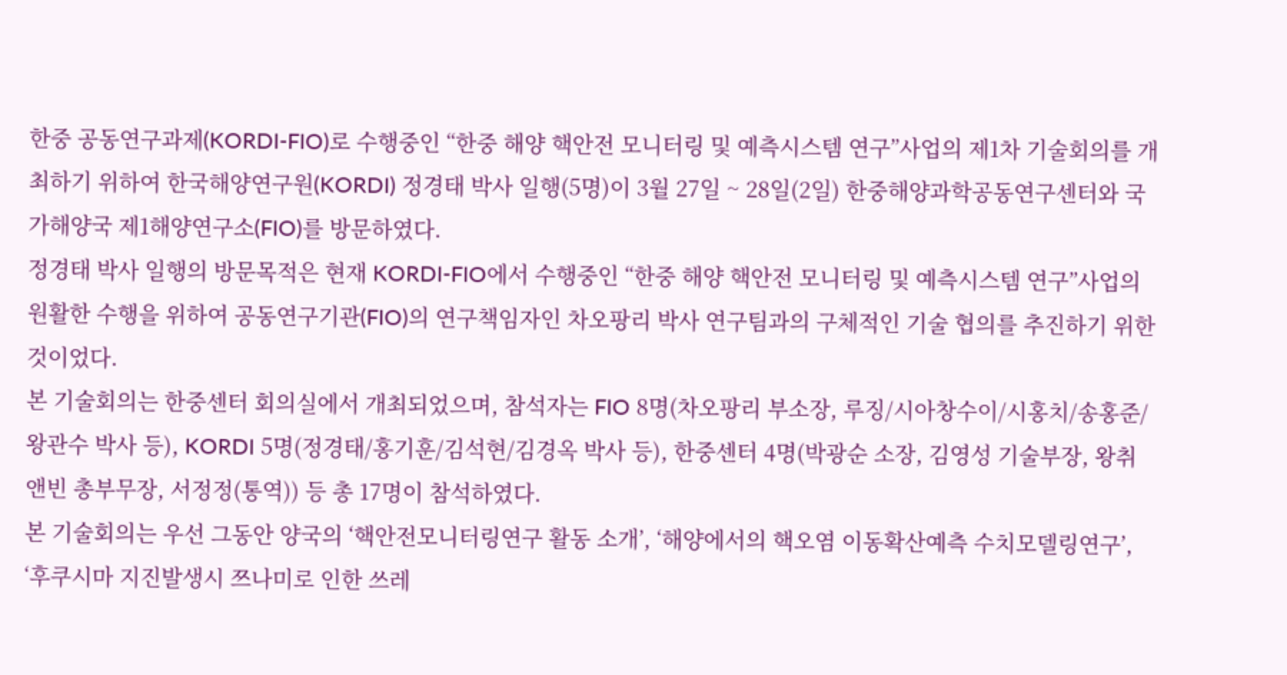한중 공동연구과제(KORDI-FIO)로 수행중인 “한중 해양 핵안전 모니터링 및 예측시스템 연구”사업의 제1차 기술회의를 개최하기 위하여 한국해양연구원(KORDI) 정경태 박사 일행(5명)이 3월 27일 ~ 28일(2일) 한중해양과학공동연구센터와 국가해양국 제1해양연구소(FIO)를 방문하였다.
정경태 박사 일행의 방문목적은 현재 KORDI-FIO에서 수행중인 “한중 해양 핵안전 모니터링 및 예측시스템 연구”사업의 원활한 수행을 위하여 공동연구기관(FIO)의 연구책임자인 차오팡리 박사 연구팀과의 구체적인 기술 협의를 추진하기 위한 것이었다.
본 기술회의는 한중센터 회의실에서 개최되었으며, 참석자는 FIO 8명(차오팡리 부소장, 루징/시아창수이/시홍치/송홍준/왕관수 박사 등), KORDI 5명(정경태/홍기훈/김석현/김경옥 박사 등), 한중센터 4명(박광순 소장, 김영성 기술부장, 왕취앤빈 총부무장, 서정정(통역)) 등 총 17명이 참석하였다.
본 기술회의는 우선 그동안 양국의 ‘핵안전모니터링연구 활동 소개’, ‘해양에서의 핵오염 이동확산예측 수치모델링연구’, ‘후쿠시마 지진발생시 쯔나미로 인한 쓰레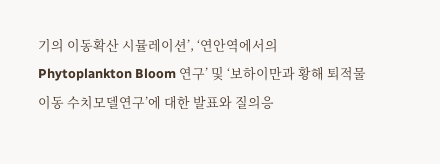기의 이동확산 시뮬레이션’, ‘연안역에서의 Phytoplankton Bloom 연구’ 및 ‘보하이만과 황해 퇴적물 이동 수치모델연구’에 대한 발표와 질의응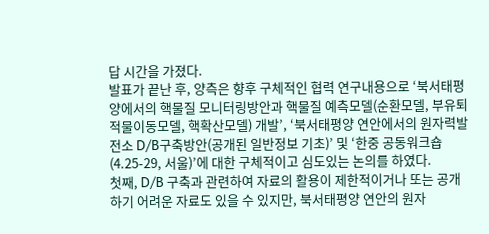답 시간을 가졌다.
발표가 끝난 후, 양측은 향후 구체적인 협력 연구내용으로 ‘북서태평양에서의 핵물질 모니터링방안과 핵물질 예측모델(순환모델, 부유퇴적물이동모델, 핵확산모델) 개발’, ‘북서태평양 연안에서의 원자력발전소 D/B구축방안(공개된 일반정보 기초)’ 및 ‘한중 공동워크숍(4.25-29, 서울)’에 대한 구체적이고 심도있는 논의를 하였다.
첫째, D/B 구축과 관련하여 자료의 활용이 제한적이거나 또는 공개하기 어려운 자료도 있을 수 있지만, 북서태평양 연안의 원자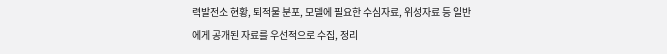력발전소 현황, 퇴적물 분포, 모델에 필요한 수심자료, 위성자료 등 일반에게 공개된 자료를 우선적으로 수집, 정리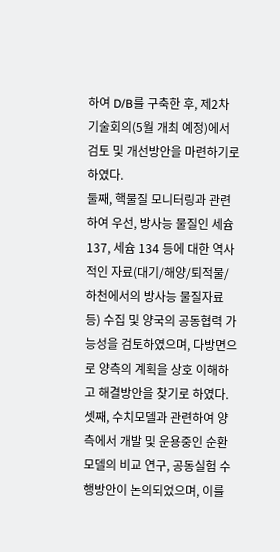하여 D/B를 구축한 후, 제2차 기술회의(5월 개최 예정)에서 검토 및 개선방안을 마련하기로 하였다.
둘째, 핵물질 모니터링과 관련하여 우선, 방사능 물질인 세슘 137, 세슘 134 등에 대한 역사적인 자료(대기/해양/퇴적물/하천에서의 방사능 물질자료 등) 수집 및 양국의 공동협력 가능성을 검토하였으며, 다방면으로 양측의 계획을 상호 이해하고 해결방안을 찾기로 하였다.
셋째, 수치모델과 관련하여 양측에서 개발 및 운용중인 순환모델의 비교 연구, 공동실험 수행방안이 논의되었으며, 이를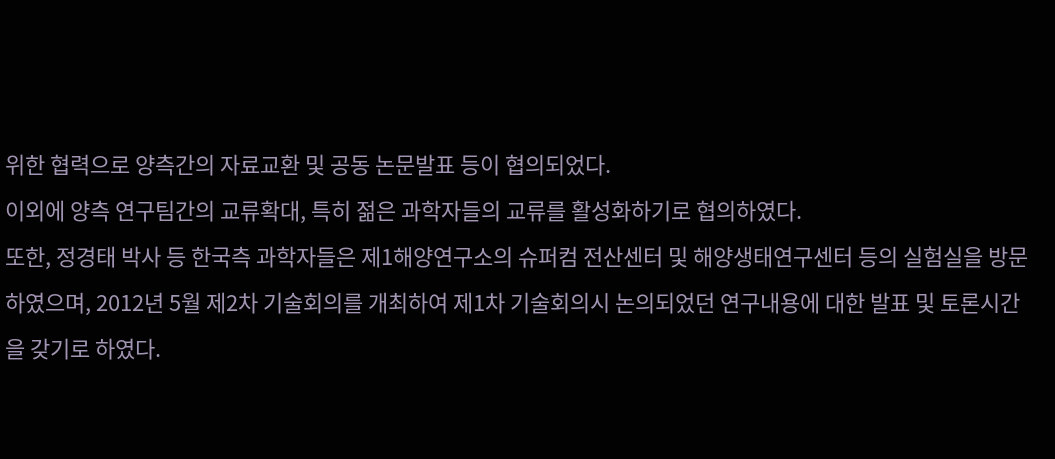위한 협력으로 양측간의 자료교환 및 공동 논문발표 등이 협의되었다.
이외에 양측 연구팀간의 교류확대, 특히 젊은 과학자들의 교류를 활성화하기로 협의하였다.
또한, 정경태 박사 등 한국측 과학자들은 제1해양연구소의 슈퍼컴 전산센터 및 해양생태연구센터 등의 실험실을 방문하였으며, 2012년 5월 제2차 기술회의를 개최하여 제1차 기술회의시 논의되었던 연구내용에 대한 발표 및 토론시간을 갖기로 하였다.